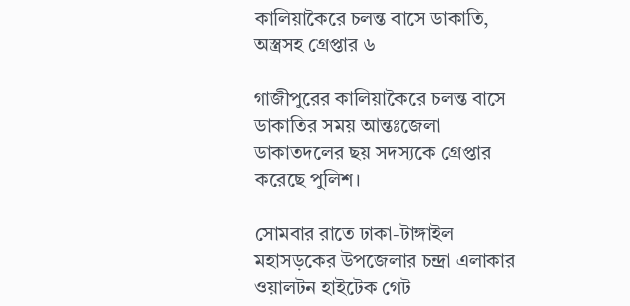কালিয়াকৈরে চলন্ত বাসে ডাকাতি, অস্ত্রসহ গ্রেপ্তার ৬

গাজীপুরের কালিয়াকৈরে চলন্ত বাসে ডাকাতির সময় আন্তঃজেলা ডাকাতদলের ছয় সদস্যকে গ্রেপ্তার করেছে পুলিশ।

সোমবার রাতে ঢাকা-টাঙ্গাইল মহাসড়কের উপজেলার চন্দ্রা এলাকার ওয়ালটন হাইটেক গেট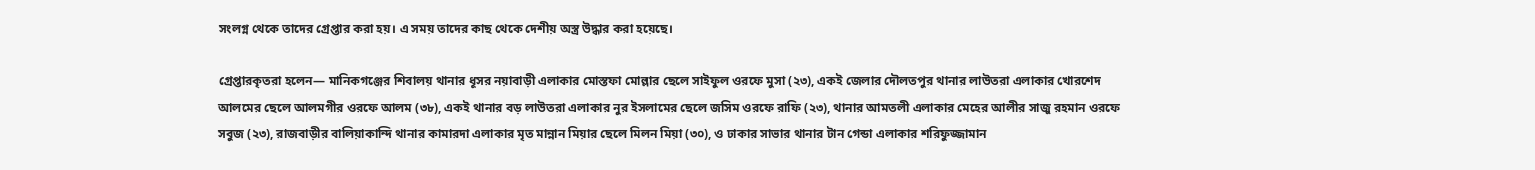সংলগ্ন থেকে তাদের গ্রেপ্তার করা হয়। এ সময় তাদের কাছ থেকে দেশীয় অস্ত্র উদ্ধার করা হয়েছে।

গ্রেপ্তারকৃতরা হলেন— মানিকগঞ্জের শিবালয় থানার ধূসর নয়াবাড়ী এলাকার মোস্তফা মোল্লার ছেলে সাইফুল ওরফে মুসা (২৩), একই জেলার দৌলতপুর থানার লাউতরা এলাকার খোরশেদ আলমের ছেলে আলমগীর ওরফে আলম (৩৮), একই থানার বড় লাউতরা এলাকার নুর ইসলামের ছেলে জসিম ওরফে রাফি (২৩), থানার আমতলী এলাকার মেহের আলীর সাজু রহমান ওরফে সবুজ (২৩), রাজবাড়ীর বালিয়াকান্দি থানার কামারদা এলাকার মৃত মান্নান মিয়ার ছেলে মিলন মিয়া (৩০), ও ঢাকার সাভার থানার টান গেন্ডা এলাকার শরিফুজ্জামান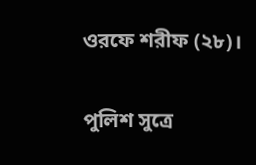ওরফে শরীফ (২৮)।

পুলিশ সুত্রে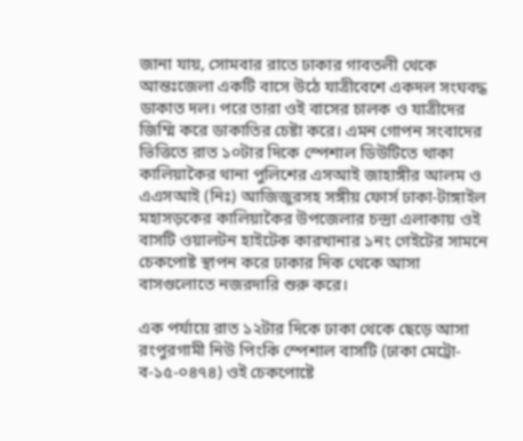জানা যায়, সোমবার রাতে ঢাকার গাবতলী থেকে আন্তঃজেলা একটি বাসে উঠে যাত্রীবেশে একদল সংঘবদ্ধ ডাকাত দল। পরে তারা ওই বাসের চালক ও যাত্রীদের জিম্মি করে ডাকাতির চেষ্টা করে। এমন গোপন সংবাদের ভিত্তিতে রাত ১০টার দিকে স্পেশাল ডিউটিতে থাকা কালিয়াকৈর থানা পুলিশের এসআই জাহাঙ্গীর আলম ও এএসআই (নিঃ) আজিজুরসহ সঙ্গীয় ফোর্স ঢাকা-টাঙ্গাইল মহাসড়কের কালিয়াকৈর উপজেলার চন্দ্রা এলাকায় ওই বাসটি ওয়ালটন হাইটেক কারখানার ১নং গেইটের সামনে চেকপোষ্ট স্থাপন করে ঢাকার দিক থেকে আসা বাসগুলোতে নজরদারি শুরু করে।

এক পর্যায়ে রাত ১২টার দিকে ঢাকা থেকে ছেড়ে আসা রংপুরগামী নিউ পিংকি স্পেশাল বাসটি (ঢাকা মেট্রো-ব-১৫-০৪৭৪) ওই চেকপোষ্টে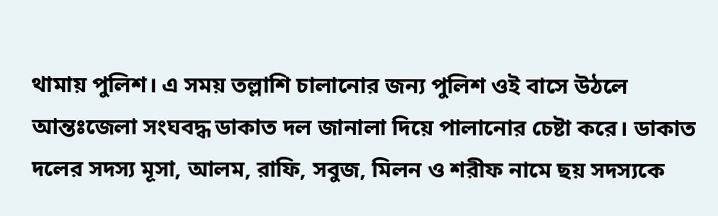থামায় পুলিশ। এ সময় তল্লাশি চালানোর জন্য পুলিশ ওই বাসে উঠলে আন্তঃজেলা সংঘবদ্ধ ডাকাত দল জানালা দিয়ে পালানোর চেষ্টা করে। ডাকাত দলের সদস্য মূসা, আলম, রাফি, সবুজ, মিলন ও শরীফ নামে ছয় সদস্যকে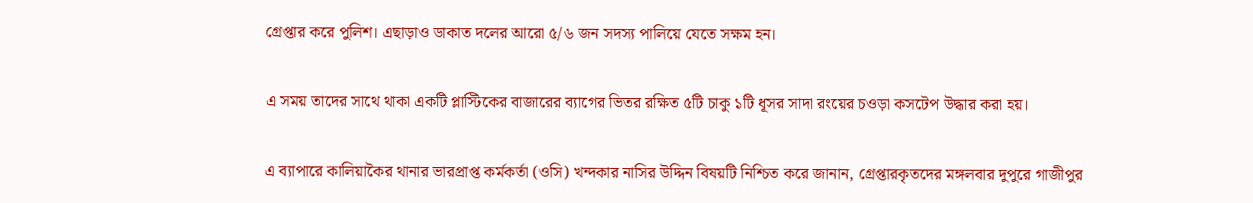গ্রেপ্তার করে পুলিশ। এছাড়াও ডাকাত দলের আরো ৫/৬ জন সদস্য পালিয়ে যেতে সক্ষম হন।

এ সময় তাদের সাথে থাকা একটি প্লাস্টিকের বাজারের ব্যাগের ভিতর রক্ষিত ৫টি চাকু ১টি ধূসর সাদা রংয়ের চওড়া কসটেপ উদ্ধার করা হয়।

এ ব্যাপারে কালিয়াকৈর থানার ভারপ্রাপ্ত কর্মকর্তা (ওসি) খন্দকার নাসির উদ্দিন বিষয়টি নিশ্চিত করে জানান, গ্রেপ্তারকৃতদের মঙ্গলবার দুপুরে গাজীপুর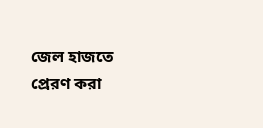জেল হাজতে প্রেরণ করা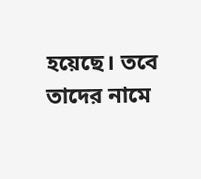হয়েছে। তবে তাদের নামে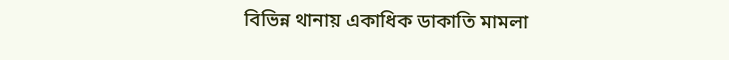বিভিন্ন থানায় একাধিক ডাকাতি মামলা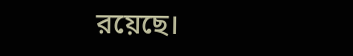রয়েছে।